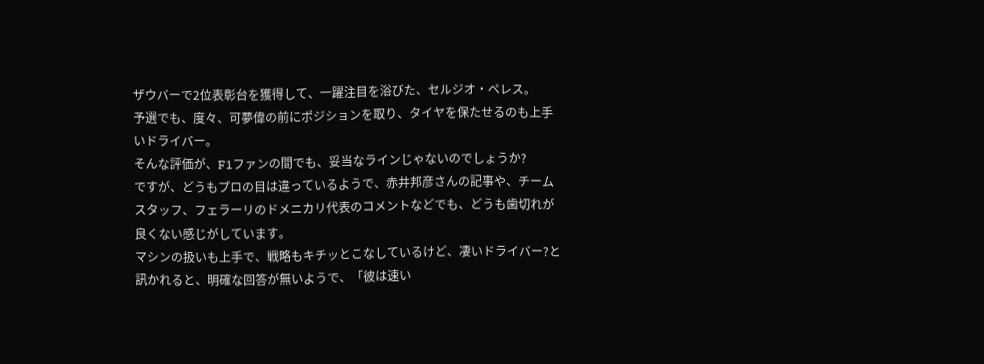ザウバーで2位表彰台を獲得して、一躍注目を浴びた、セルジオ・ペレス。
予選でも、度々、可夢偉の前にポジションを取り、タイヤを保たせるのも上手いドライバー。
そんな評価が、F1ファンの間でも、妥当なラインじゃないのでしょうか?
ですが、どうもプロの目は違っているようで、赤井邦彦さんの記事や、チームスタッフ、フェラーリのドメニカリ代表のコメントなどでも、どうも歯切れが良くない感じがしています。
マシンの扱いも上手で、戦略もキチッとこなしているけど、凄いドライバー?と訊かれると、明確な回答が無いようで、「彼は速い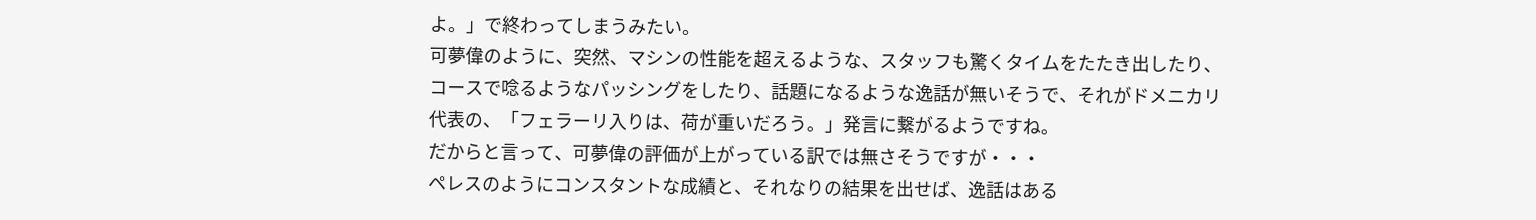よ。」で終わってしまうみたい。
可夢偉のように、突然、マシンの性能を超えるような、スタッフも驚くタイムをたたき出したり、コースで唸るようなパッシングをしたり、話題になるような逸話が無いそうで、それがドメニカリ代表の、「フェラーリ入りは、荷が重いだろう。」発言に繋がるようですね。
だからと言って、可夢偉の評価が上がっている訳では無さそうですが・・・
ペレスのようにコンスタントな成績と、それなりの結果を出せば、逸話はある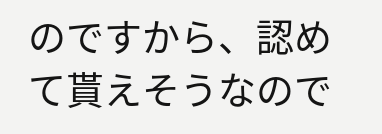のですから、認めて貰えそうなので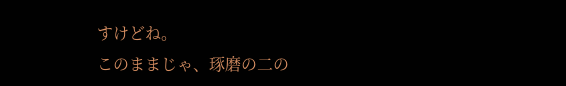すけどね。
このままじゃ、琢磨の二の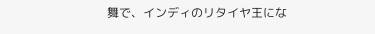舞で、インディのリタイヤ王にな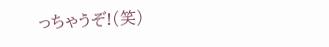っちゃうぞ!(笑)